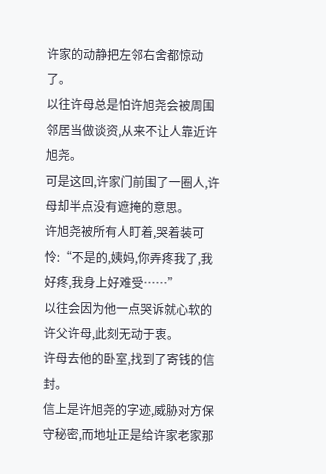许家的动静把左邻右舍都惊动了。
以往许母总是怕许旭尧会被周围邻居当做谈资,从来不让人靠近许旭尧。
可是这回,许家门前围了一圈人,许母却半点没有遮掩的意思。
许旭尧被所有人盯着,哭着装可怜:“不是的,姨妈,你弄疼我了,我好疼,我身上好难受……”
以往会因为他一点哭诉就心软的许父许母,此刻无动于衷。
许母去他的卧室,找到了寄钱的信封。
信上是许旭尧的字迹,威胁对方保守秘密,而地址正是给许家老家那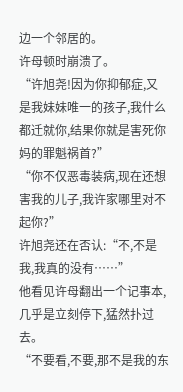边一个邻居的。
许母顿时崩溃了。
“许旭尧!因为你抑郁症,又是我妹妹唯一的孩子,我什么都迁就你,结果你就是害死你妈的罪魁祸首?”
“你不仅恶毒装病,现在还想害我的儿子,我许家哪里对不起你?”
许旭尧还在否认:“不,不是我,我真的没有……”
他看见许母翻出一个记事本,几乎是立刻停下,猛然扑过去。
“不要看,不要,那不是我的东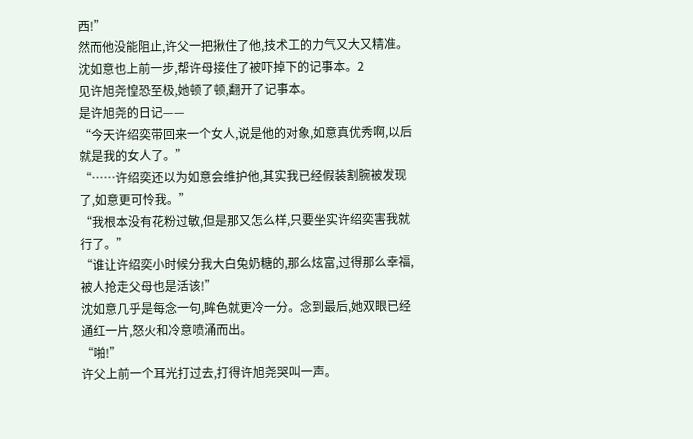西!”
然而他没能阻止,许父一把揪住了他,技术工的力气又大又精准。
沈如意也上前一步,帮许母接住了被吓掉下的记事本。2
见许旭尧惶恐至极,她顿了顿,翻开了记事本。
是许旭尧的日记——
“今天许绍奕带回来一个女人,说是他的对象,如意真优秀啊,以后就是我的女人了。”
“……许绍奕还以为如意会维护他,其实我已经假装割腕被发现了,如意更可怜我。”
“我根本没有花粉过敏,但是那又怎么样,只要坐实许绍奕害我就行了。”
“谁让许绍奕小时候分我大白兔奶糖的,那么炫富,过得那么幸福,被人抢走父母也是活该!”
沈如意几乎是每念一句,眸色就更冷一分。念到最后,她双眼已经通红一片,怒火和冷意喷涌而出。
“啪!”
许父上前一个耳光打过去,打得许旭尧哭叫一声。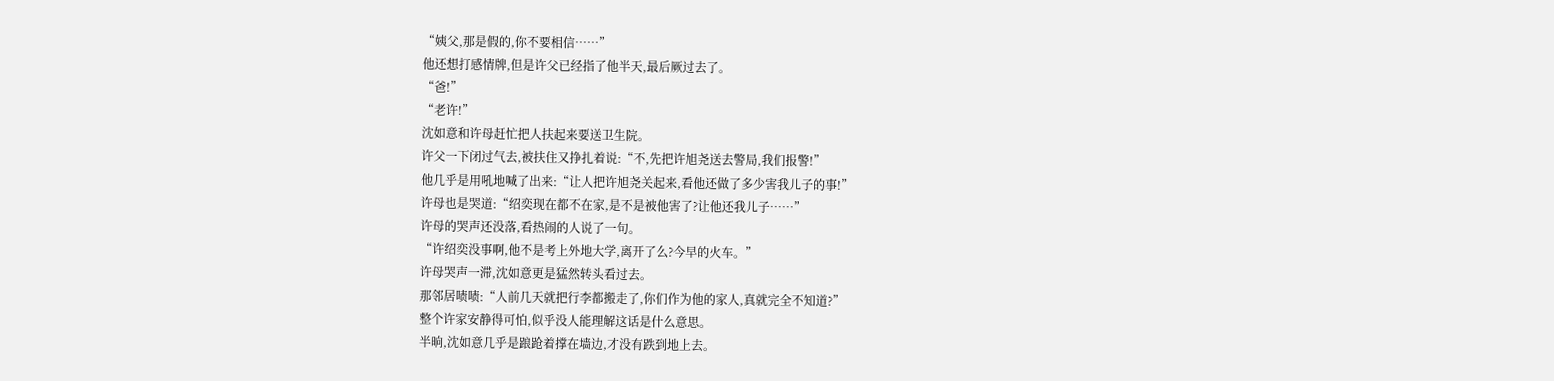“姨父,那是假的,你不要相信……”
他还想打感情牌,但是许父已经指了他半天,最后厥过去了。
“爸!”
“老许!”
沈如意和许母赶忙把人扶起来要送卫生院。
许父一下闭过气去,被扶住又挣扎着说:“不,先把许旭尧送去警局,我们报警!”
他几乎是用吼地喊了出来:“让人把许旭尧关起来,看他还做了多少害我儿子的事!”
许母也是哭道:“绍奕现在都不在家,是不是被他害了?让他还我儿子……”
许母的哭声还没落,看热闹的人说了一句。
“许绍奕没事啊,他不是考上外地大学,离开了么?今早的火车。”
许母哭声一滞,沈如意更是猛然转头看过去。
那邻居啧啧:“人前几天就把行李都搬走了,你们作为他的家人,真就完全不知道?”
整个许家安静得可怕,似乎没人能理解这话是什么意思。
半晌,沈如意几乎是踉跄着撑在墙边,才没有跌到地上去。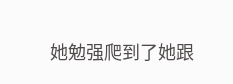她勉强爬到了她跟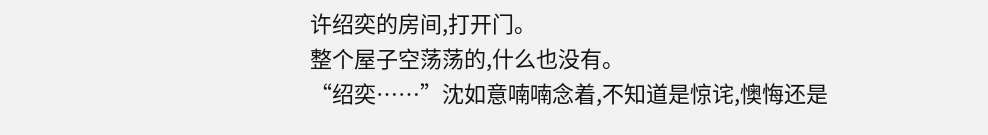许绍奕的房间,打开门。
整个屋子空荡荡的,什么也没有。
“绍奕……”沈如意喃喃念着,不知道是惊诧,懊悔还是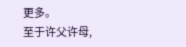更多。
至于许父许母,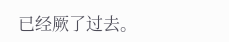已经厥了过去。